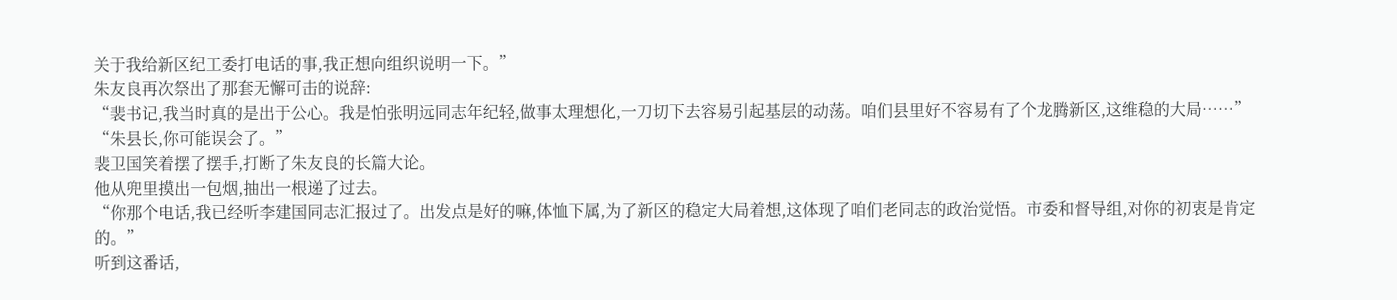关于我给新区纪工委打电话的事,我正想向组织说明一下。”
朱友良再次祭出了那套无懈可击的说辞:
“裴书记,我当时真的是出于公心。我是怕张明远同志年纪轻,做事太理想化,一刀切下去容易引起基层的动荡。咱们县里好不容易有了个龙腾新区,这维稳的大局……”
“朱县长,你可能误会了。”
裴卫国笑着摆了摆手,打断了朱友良的长篇大论。
他从兜里摸出一包烟,抽出一根递了过去。
“你那个电话,我已经听李建国同志汇报过了。出发点是好的嘛,体恤下属,为了新区的稳定大局着想,这体现了咱们老同志的政治觉悟。市委和督导组,对你的初衷是肯定的。”
听到这番话,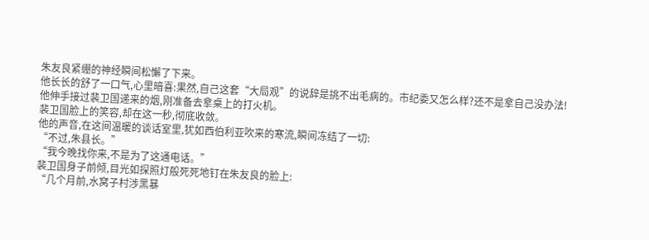朱友良紧绷的神经瞬间松懈了下来。
他长长的舒了一口气,心里暗喜:果然,自己这套“大局观”的说辞是挑不出毛病的。市纪委又怎么样?还不是拿自己没办法!
他伸手接过裴卫国递来的烟,刚准备去拿桌上的打火机。
裴卫国脸上的笑容,却在这一秒,彻底收敛。
他的声音,在这间温暖的谈话室里,犹如西伯利亚吹来的寒流,瞬间冻结了一切:
“不过,朱县长。”
“我今晚找你来,不是为了这通电话。”
裴卫国身子前倾,目光如探照灯般死死地钉在朱友良的脸上:
“几个月前,水窝子村涉黑暴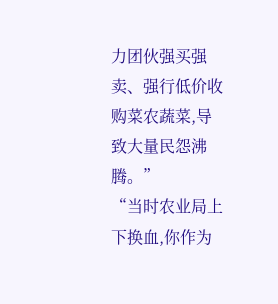力团伙强买强卖、强行低价收购菜农蔬菜,导致大量民怨沸腾。”
“当时农业局上下换血,你作为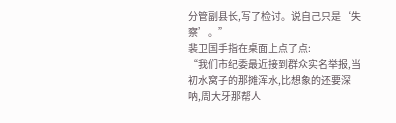分管副县长,写了检讨。说自己只是‘失察’。”
裴卫国手指在桌面上点了点:
“我们市纪委最近接到群众实名举报,当初水窝子的那摊浑水,比想象的还要深呐,周大牙那帮人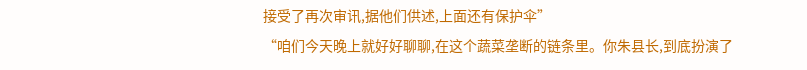接受了再次审讯,据他们供述,上面还有保护伞”
“咱们今天晚上就好好聊聊,在这个蔬菜垄断的链条里。你朱县长,到底扮演了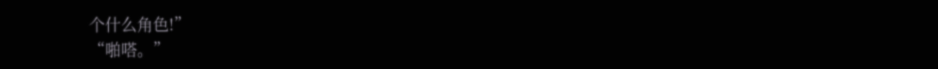个什么角色!”
“啪嗒。”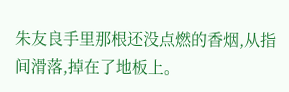朱友良手里那根还没点燃的香烟,从指间滑落,掉在了地板上。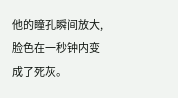他的瞳孔瞬间放大,脸色在一秒钟内变成了死灰。